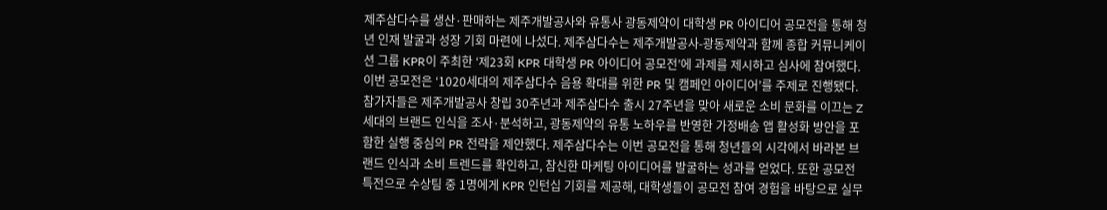제주삼다수를 생산·판매하는 제주개발공사와 유통사 광동제약이 대학생 PR 아이디어 공모전을 통해 청년 인재 발굴과 성장 기회 마련에 나섰다. 제주삼다수는 제주개발공사-광동제약과 함께 종합 커뮤니케이션 그룹 KPR이 주최한 ‘제23회 KPR 대학생 PR 아이디어 공모전’에 과제를 제시하고 심사에 참여했다. 이번 공모전은 ‘1020세대의 제주삼다수 음용 확대를 위한 PR 및 캠페인 아이디어’를 주제로 진행됐다. 참가자들은 제주개발공사 창립 30주년과 제주삼다수 출시 27주년을 맞아 새로운 소비 문화를 이끄는 Z세대의 브랜드 인식을 조사·분석하고, 광동제약의 유통 노하우를 반영한 가정배송 앱 활성화 방안을 포함한 실행 중심의 PR 전략을 제안했다. 제주삼다수는 이번 공모전을 통해 청년들의 시각에서 바라본 브랜드 인식과 소비 트렌드를 확인하고, 참신한 마케팅 아이디어를 발굴하는 성과를 얻었다. 또한 공모전 특전으로 수상팀 중 1명에게 KPR 인턴십 기회를 제공해, 대학생들이 공모전 참여 경험을 바탕으로 실무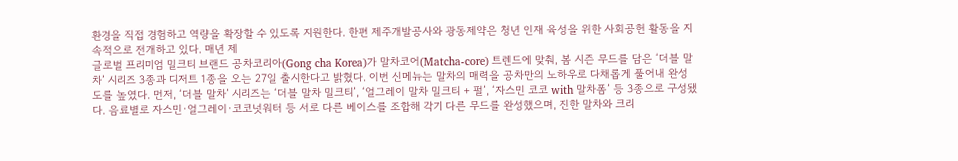환경을 직접 경험하고 역량을 확장할 수 있도록 지원한다. 한편 제주개발공사와 광동제약은 청년 인재 육성을 위한 사회공헌 활동을 지속적으로 전개하고 있다. 매년 제
글로벌 프리미엄 밀크티 브랜드 공차코리아(Gong cha Korea)가 말차코어(Matcha-core) 트렌드에 맞춰, 봄 시즌 무드를 담은 ‘더블 말차’ 시리즈 3종과 디저트 1종을 오는 27일 출시한다고 밝혔다. 이번 신메뉴는 말차의 매력을 공차만의 노하우로 다채롭게 풀어내 완성도를 높였다. 먼저, ‘더블 말차’ 시리즈는 ‘더블 말차 밀크티’, ‘얼그레이 말차 밀크티 + 펄’, ‘자스민 코코 with 말차폼’ 등 3종으로 구성됐다. 음료별로 자스민·얼그레이·코코넛워터 등 서로 다른 베이스를 조합해 각기 다른 무드를 완성했으며, 진한 말차와 크리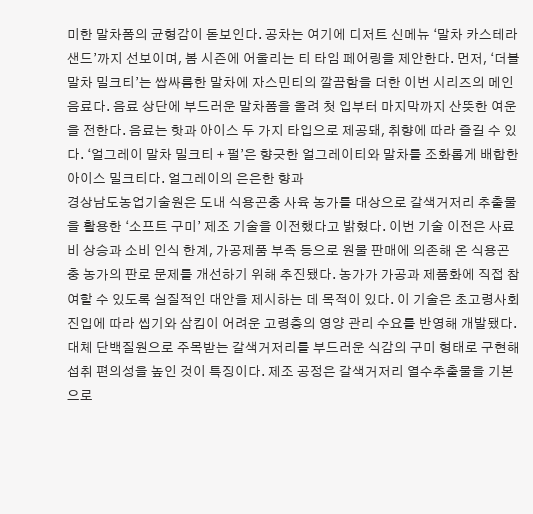미한 말차폼의 균형감이 돋보인다. 공차는 여기에 디저트 신메뉴 ‘말차 카스테라 샌드’까지 선보이며, 봄 시즌에 어울리는 티 타임 페어링을 제안한다. 먼저, ‘더블 말차 밀크티’는 쌉싸름한 말차에 자스민티의 깔끔함을 더한 이번 시리즈의 메인 음료다. 음료 상단에 부드러운 말차폼을 올려 첫 입부터 마지막까지 산뜻한 여운을 전한다. 음료는 핫과 아이스 두 가지 타입으로 제공돼, 취향에 따라 즐길 수 있다. ‘얼그레이 말차 밀크티 + 펄’은 향긋한 얼그레이티와 말차를 조화롭게 배합한 아이스 밀크티다. 얼그레이의 은은한 향과
경상남도농업기술원은 도내 식용곤충 사육 농가를 대상으로 갈색거저리 추출물을 활용한 ‘소프트 구미’ 제조 기술을 이전했다고 밝혔다. 이번 기술 이전은 사료비 상승과 소비 인식 한계, 가공제품 부족 등으로 원물 판매에 의존해 온 식용곤충 농가의 판로 문제를 개선하기 위해 추진됐다. 농가가 가공과 제품화에 직접 참여할 수 있도록 실질적인 대안을 제시하는 데 목적이 있다. 이 기술은 초고령사회 진입에 따라 씹기와 삼킴이 어려운 고령층의 영양 관리 수요를 반영해 개발됐다. 대체 단백질원으로 주목받는 갈색거저리를 부드러운 식감의 구미 형태로 구현해 섭취 편의성을 높인 것이 특징이다. 제조 공정은 갈색거저리 열수추출물을 기본으로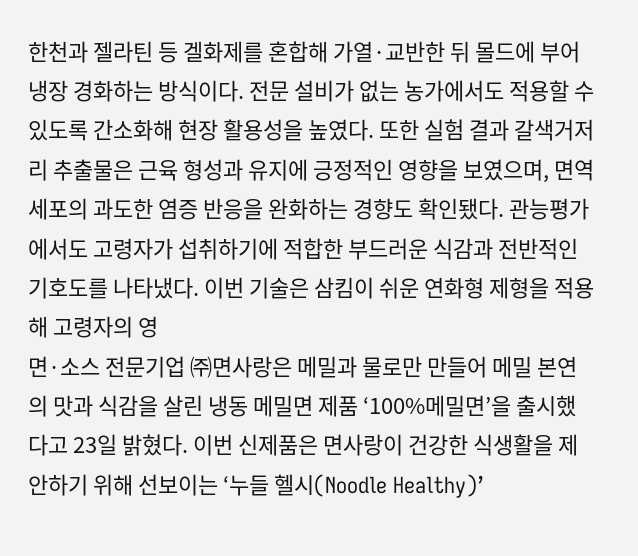한천과 젤라틴 등 겔화제를 혼합해 가열·교반한 뒤 몰드에 부어 냉장 경화하는 방식이다. 전문 설비가 없는 농가에서도 적용할 수 있도록 간소화해 현장 활용성을 높였다. 또한 실험 결과 갈색거저리 추출물은 근육 형성과 유지에 긍정적인 영향을 보였으며, 면역세포의 과도한 염증 반응을 완화하는 경향도 확인됐다. 관능평가에서도 고령자가 섭취하기에 적합한 부드러운 식감과 전반적인 기호도를 나타냈다. 이번 기술은 삼킴이 쉬운 연화형 제형을 적용해 고령자의 영
면·소스 전문기업 ㈜면사랑은 메밀과 물로만 만들어 메밀 본연의 맛과 식감을 살린 냉동 메밀면 제품 ‘100%메밀면’을 출시했다고 23일 밝혔다. 이번 신제품은 면사랑이 건강한 식생활을 제안하기 위해 선보이는 ‘누들 헬시(Noodle Healthy)’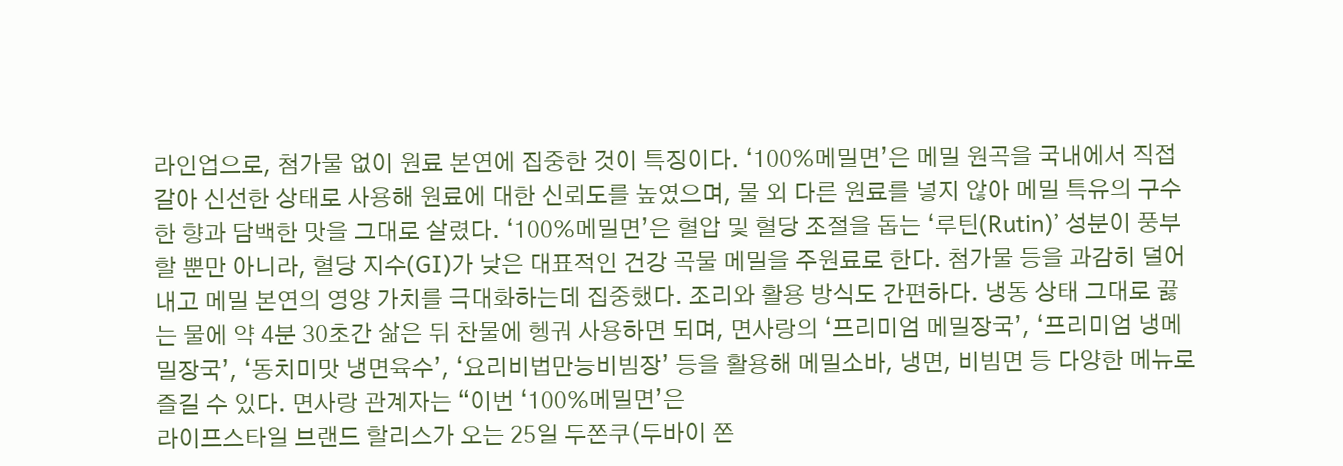라인업으로, 첨가물 없이 원료 본연에 집중한 것이 특징이다. ‘100%메밀면’은 메밀 원곡을 국내에서 직접 갈아 신선한 상태로 사용해 원료에 대한 신뢰도를 높였으며, 물 외 다른 원료를 넣지 않아 메밀 특유의 구수한 향과 담백한 맛을 그대로 살렸다. ‘100%메밀면’은 혈압 및 혈당 조절을 돕는 ‘루틴(Rutin)’ 성분이 풍부할 뿐만 아니라, 혈당 지수(GI)가 낮은 대표적인 건강 곡물 메밀을 주원료로 한다. 첨가물 등을 과감히 덜어내고 메밀 본연의 영양 가치를 극대화하는데 집중했다. 조리와 활용 방식도 간편하다. 냉동 상태 그대로 끓는 물에 약 4분 30초간 삶은 뒤 찬물에 헹궈 사용하면 되며, 면사랑의 ‘프리미엄 메밀장국’, ‘프리미엄 냉메밀장국’, ‘동치미맛 냉면육수’, ‘요리비법만능비빔장’ 등을 활용해 메밀소바, 냉면, 비빔면 등 다양한 메뉴로 즐길 수 있다. 면사랑 관계자는 “이번 ‘100%메밀면’은
라이프스타일 브랜드 할리스가 오는 25일 두쫀쿠(두바이 쫀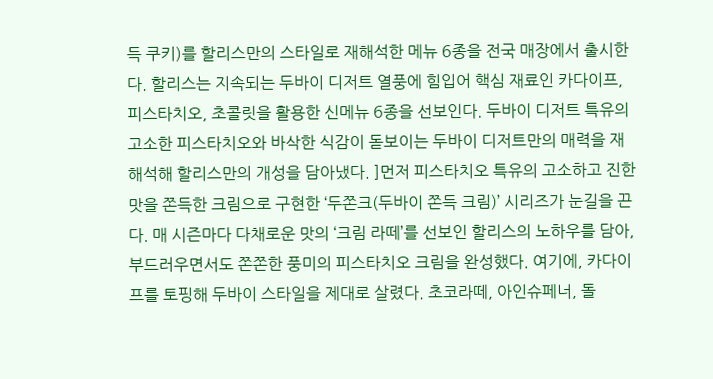득 쿠키)를 할리스만의 스타일로 재해석한 메뉴 6종을 전국 매장에서 출시한다. 할리스는 지속되는 두바이 디저트 열풍에 힘입어 핵심 재료인 카다이프, 피스타치오, 초콜릿을 활용한 신메뉴 6종을 선보인다. 두바이 디저트 특유의 고소한 피스타치오와 바삭한 식감이 돋보이는 두바이 디저트만의 매력을 재해석해 할리스만의 개성을 담아냈다. ]먼저 피스타치오 특유의 고소하고 진한 맛을 쫀득한 크림으로 구현한 ‘두쫀크(두바이 쫀득 크림)’ 시리즈가 눈길을 끈다. 매 시즌마다 다채로운 맛의 ‘크림 라떼’를 선보인 할리스의 노하우를 담아, 부드러우면서도 쫀쫀한 풍미의 피스타치오 크림을 완성했다. 여기에, 카다이프를 토핑해 두바이 스타일을 제대로 살렸다. 초코라떼, 아인슈페너, 돌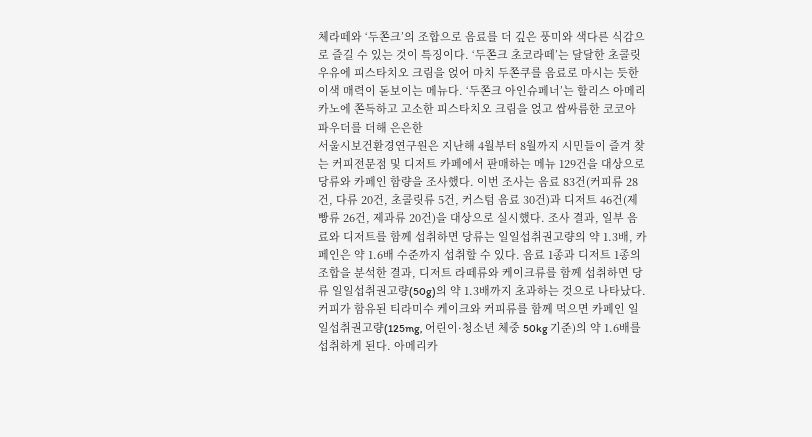체라떼와 ‘두쫀크’의 조합으로 음료를 더 깊은 풍미와 색다른 식감으로 즐길 수 있는 것이 특징이다. ‘두쫀크 초코라떼’는 달달한 초콜릿 우유에 피스타치오 크림을 얹어 마치 두쫀쿠를 음료로 마시는 듯한 이색 매력이 돋보이는 메뉴다. ‘두쫀크 아인슈페너’는 할리스 아메리카노에 쫀득하고 고소한 피스타치오 크림을 얹고 쌉싸름한 코코아 파우더를 더해 은은한
서울시보건환경연구원은 지난해 4월부터 8월까지 시민들이 즐겨 찾는 커피전문점 및 디저트 카페에서 판매하는 메뉴 129건을 대상으로 당류와 카페인 함량을 조사했다. 이번 조사는 음료 83건(커피류 28건, 다류 20건, 초콜릿류 5건, 커스텀 음료 30건)과 디저트 46건(제빵류 26건, 제과류 20건)을 대상으로 실시했다. 조사 결과, 일부 음료와 디저트를 함께 섭취하면 당류는 일일섭취권고량의 약 1.3배, 카페인은 약 1.6배 수준까지 섭취할 수 있다. 음료 1종과 디저트 1종의 조합을 분석한 결과, 디저트 라떼류와 케이크류를 함께 섭취하면 당류 일일섭취권고량(50g)의 약 1.3배까지 초과하는 것으로 나타났다. 커피가 함유된 티라미수 케이크와 커피류를 함께 먹으면 카페인 일일섭취권고량(125mg, 어린이·청소년 체중 50kg 기준)의 약 1.6배를 섭취하게 된다. 아메리카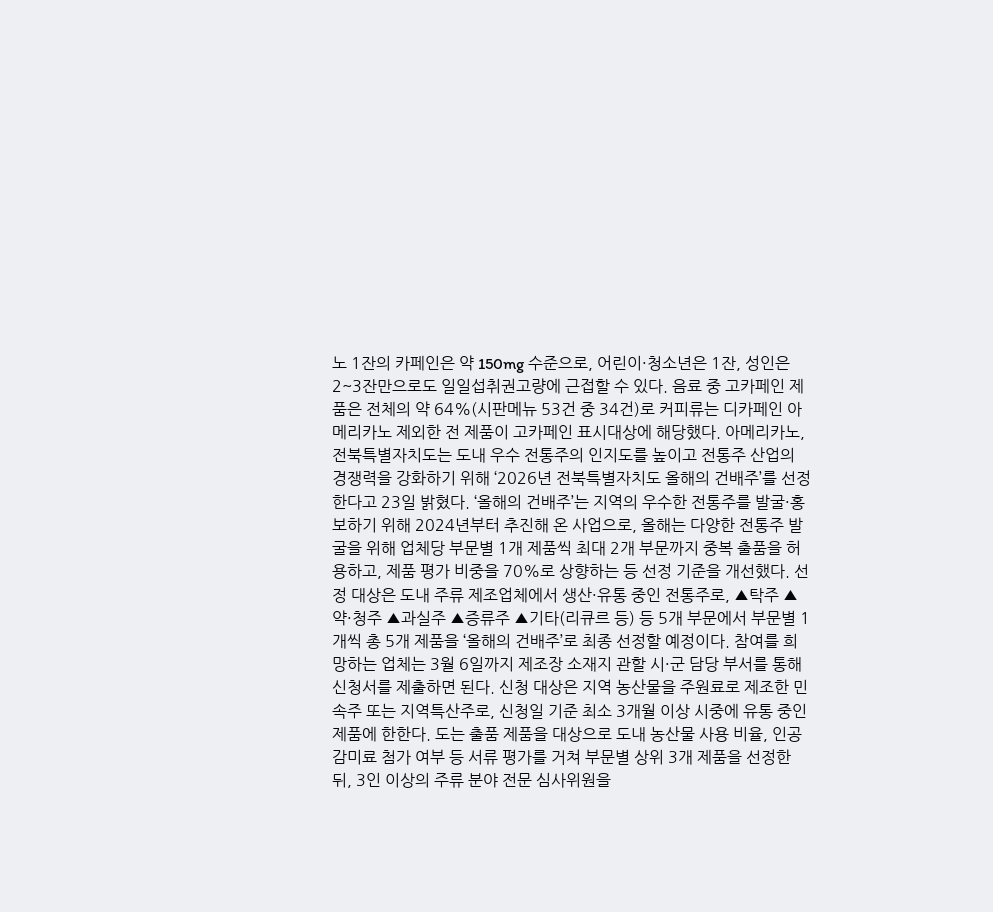노 1잔의 카페인은 약 150mg 수준으로, 어린이·청소년은 1잔, 성인은 2~3잔만으로도 일일섭취권고량에 근접할 수 있다. 음료 중 고카페인 제품은 전체의 약 64%(시판메뉴 53건 중 34건)로 커피류는 디카페인 아메리카노 제외한 전 제품이 고카페인 표시대상에 해당했다. 아메리카노,
전북특별자치도는 도내 우수 전통주의 인지도를 높이고 전통주 산업의 경쟁력을 강화하기 위해 ‘2026년 전북특별자치도 올해의 건배주’를 선정한다고 23일 밝혔다. ‘올해의 건배주’는 지역의 우수한 전통주를 발굴·홍보하기 위해 2024년부터 추진해 온 사업으로, 올해는 다양한 전통주 발굴을 위해 업체당 부문별 1개 제품씩 최대 2개 부문까지 중복 출품을 허용하고, 제품 평가 비중을 70%로 상향하는 등 선정 기준을 개선했다. 선정 대상은 도내 주류 제조업체에서 생산·유통 중인 전통주로, ▲탁주 ▲약·청주 ▲과실주 ▲증류주 ▲기타(리큐르 등) 등 5개 부문에서 부문별 1개씩 총 5개 제품을 ‘올해의 건배주’로 최종 선정할 예정이다. 참여를 희망하는 업체는 3월 6일까지 제조장 소재지 관할 시·군 담당 부서를 통해 신청서를 제출하면 된다. 신청 대상은 지역 농산물을 주원료로 제조한 민속주 또는 지역특산주로, 신청일 기준 최소 3개월 이상 시중에 유통 중인 제품에 한한다. 도는 출품 제품을 대상으로 도내 농산물 사용 비율, 인공 감미료 첨가 여부 등 서류 평가를 거쳐 부문별 상위 3개 제품을 선정한 뒤, 3인 이상의 주류 분야 전문 심사위원을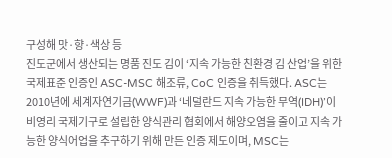구성해 맛·향·색상 등
진도군에서 생산되는 명품 진도 김이 ‘지속 가능한 친환경 김 산업’을 위한 국제표준 인증인 ASC-MSC 해조류, CoC 인증을 취득했다. ASC는 2010년에 세계자연기금(WWF)과 ‘네덜란드 지속 가능한 무역(IDH)’이 비영리 국제기구로 설립한 양식관리 협회에서 해양오염을 줄이고 지속 가능한 양식어업을 추구하기 위해 만든 인증 제도이며, MSC는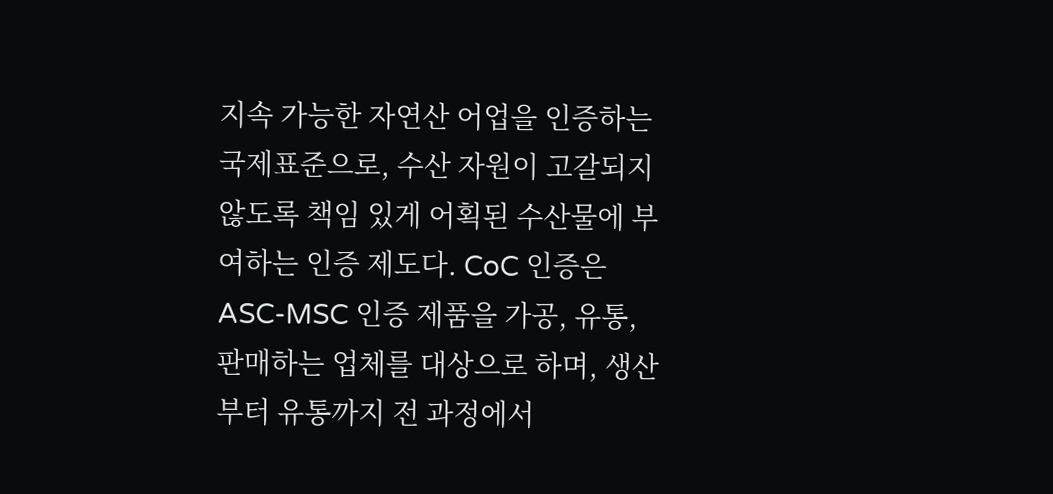지속 가능한 자연산 어업을 인증하는 국제표준으로, 수산 자원이 고갈되지 않도록 책임 있게 어획된 수산물에 부여하는 인증 제도다. CoC 인증은 ASC-MSC 인증 제품을 가공, 유통, 판매하는 업체를 대상으로 하며, 생산부터 유통까지 전 과정에서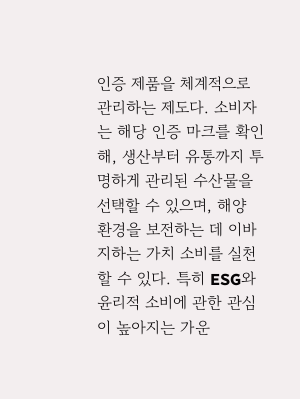인증 제품을 체계적으로 관리하는 제도다. 소비자는 해당 인증 마크를 확인해, 생산부터 유통까지 투명하게 관리된 수산물을 선택할 수 있으며, 해양 환경을 보전하는 데 이바지하는 가치 소비를 실천할 수 있다. 특히 ESG와 윤리적 소비에 관한 관심이 높아지는 가운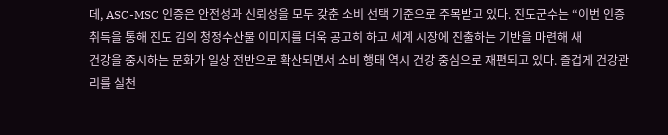데, ASC-MSC 인증은 안전성과 신뢰성을 모두 갖춘 소비 선택 기준으로 주목받고 있다. 진도군수는 “이번 인증 취득을 통해 진도 김의 청정수산물 이미지를 더욱 공고히 하고 세계 시장에 진출하는 기반을 마련해 새
건강을 중시하는 문화가 일상 전반으로 확산되면서 소비 행태 역시 건강 중심으로 재편되고 있다. 즐겁게 건강관리를 실천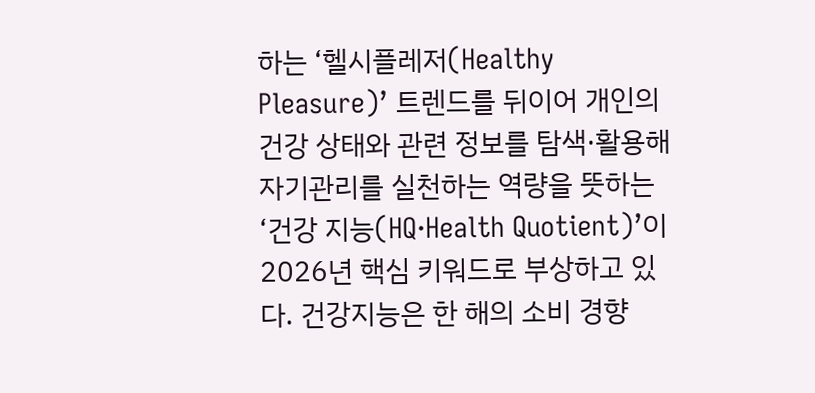하는 ‘헬시플레저(Healthy Pleasure)’ 트렌드를 뒤이어 개인의 건강 상태와 관련 정보를 탐색·활용해 자기관리를 실천하는 역량을 뜻하는 ‘건강 지능(HQ·Health Quotient)’이 2026년 핵심 키워드로 부상하고 있다. 건강지능은 한 해의 소비 경향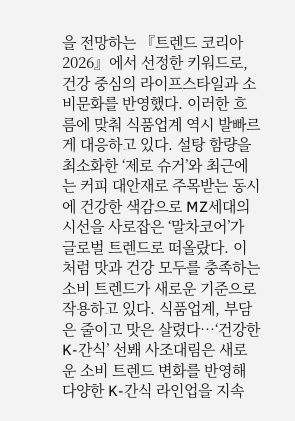을 전망하는 『트렌드 코리아 2026』에서 선정한 키워드로, 건강 중심의 라이프스타일과 소비문화를 반영했다. 이러한 흐름에 맞춰 식품업계 역시 발빠르게 대응하고 있다. 설탕 함량을 최소화한 ‘제로 슈거’와 최근에는 커피 대안재로 주목받는 동시에 건강한 색감으로 MZ세대의 시선을 사로잡은 ‘말차코어’가 글로벌 트렌드로 떠올랐다. 이처럼 맛과 건강 모두를 충족하는 소비 트렌드가 새로운 기준으로 작용하고 있다. 식품업계, 부담은 줄이고 맛은 살렸다…‘건강한 K-간식’ 선봬 사조대림은 새로운 소비 트렌드 변화를 반영해 다양한 K-간식 라인업을 지속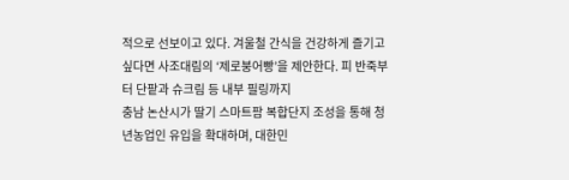적으로 선보이고 있다. 겨울철 간식을 건강하게 즐기고 싶다면 사조대림의 ‘제로붕어빵’을 제안한다. 피 반죽부터 단팥과 슈크림 등 내부 필링까지
충남 논산시가 딸기 스마트팜 복합단지 조성을 통해 청년농업인 유입을 확대하며, 대한민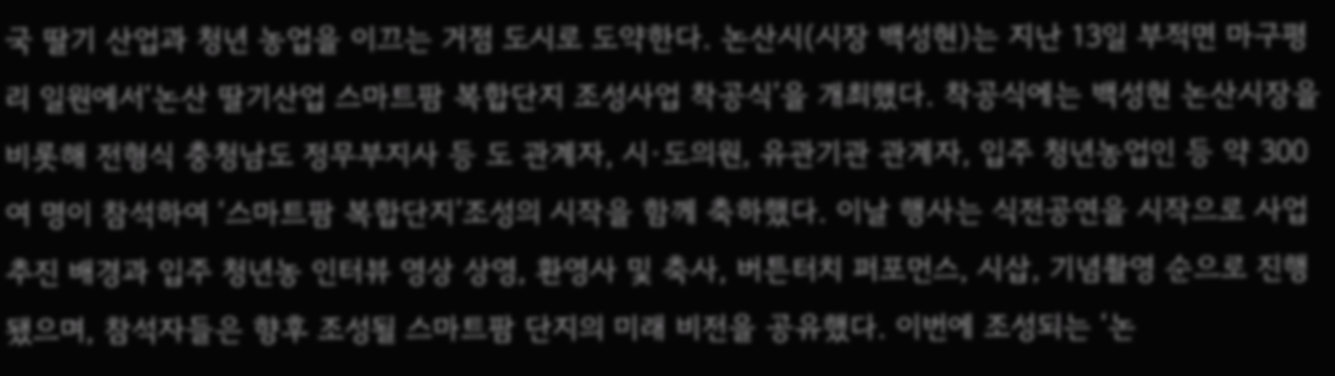국 딸기 산업과 청년 농업을 이끄는 거점 도시로 도약한다. 논산시(시장 백성현)는 지난 13일 부적면 마구평리 일원에서‘논산 딸기산업 스마트팜 복합단지 조성사업 착공식’을 개최했다. 착공식에는 백성현 논산시장을 비롯해 전형식 충청남도 정무부지사 등 도 관계자, 시·도의원, 유관기관 관계자, 입주 청년농업인 등 약 300여 명이 참석하여 ‘스마트팜 복합단지’조성의 시작을 함께 축하했다. 이날 행사는 식전공연을 시작으로 사업 추진 배경과 입주 청년농 인터뷰 영상 상영, 환영사 및 축사, 버튼터치 퍼포먼스, 시삽, 기념촬영 순으로 진행됐으며, 참석자들은 향후 조성될 스마트팜 단지의 미래 비전을 공유했다. 이번에 조성되는 ‘논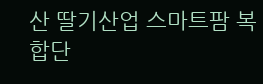산 딸기산업 스마트팜 복합단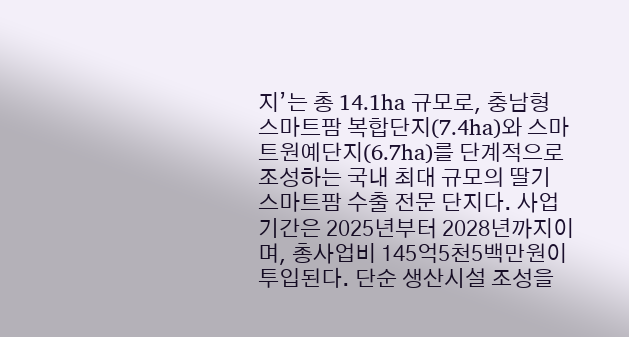지’는 총 14.1ha 규모로, 충남형 스마트팜 복합단지(7.4ha)와 스마트원예단지(6.7ha)를 단계적으로 조성하는 국내 최대 규모의 딸기 스마트팜 수출 전문 단지다. 사업기간은 2025년부터 2028년까지이며, 총사업비 145억5천5백만원이 투입된다. 단순 생산시설 조성을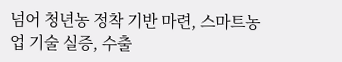넘어 청년농 정착 기반 마련, 스마트농업 기술 실증, 수출